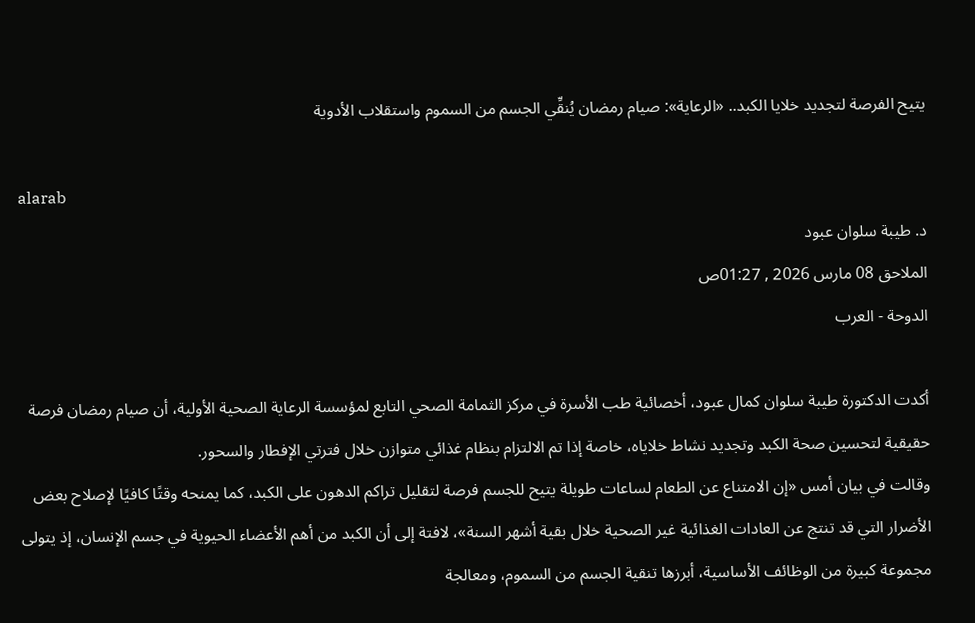يتيح الفرصة لتجديد خلايا الكبد.. «الرعاية»: صيام رمضان يُنقِّي الجسم من السموم واستقلاب الأدوية

alarab
د. طيبة سلوان عبود
الملاحق 08 مارس 2026 , 01:27ص
الدوحة - العرب

أكدت الدكتورة طيبة سلوان كمال عبود، أخصائية طب الأسرة في مركز الثمامة الصحي التابع لمؤسسة الرعاية الصحية الأولية، أن صيام رمضان فرصة حقيقية لتحسين صحة الكبد وتجديد نشاط خلاياه، خاصة إذا تم الالتزام بنظام غذائي متوازن خلال فترتي الإفطار والسحور.
وقالت في بيان أمس «إن الامتناع عن الطعام لساعات طويلة يتيح للجسم فرصة لتقليل تراكم الدهون على الكبد، كما يمنحه وقتًا كافيًا لإصلاح بعض الأضرار التي قد تنتج عن العادات الغذائية غير الصحية خلال بقية أشهر السنة»، لافتة إلى أن الكبد من أهم الأعضاء الحيوية في جسم الإنسان، إذ يتولى مجموعة كبيرة من الوظائف الأساسية، أبرزها تنقية الجسم من السموم، ومعالجة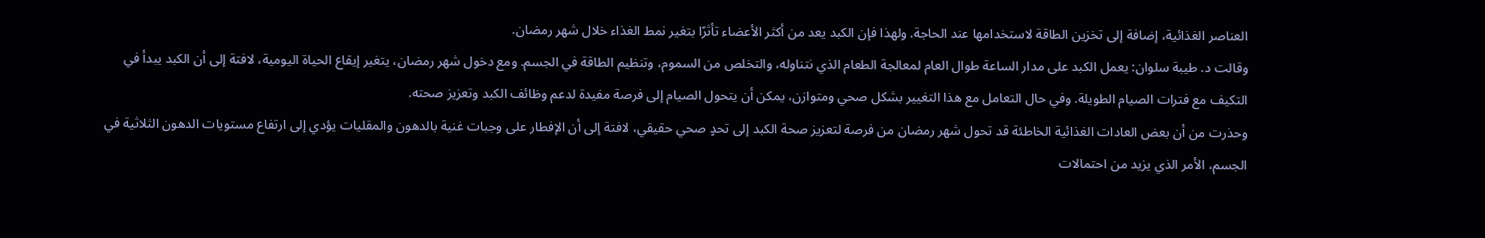العناصر الغذائية، إضافة إلى تخزين الطاقة لاستخدامها عند الحاجة. ولهذا فإن الكبد يعد من أكثر الأعضاء تأثرًا بتغير نمط الغذاء خلال شهر رمضان.
وقالت د. طيبة سلوان: يعمل الكبد على مدار الساعة طوال العام لمعالجة الطعام الذي نتناوله، والتخلص من السموم، وتنظيم الطاقة في الجسم. ومع دخول شهر رمضان، يتغير إيقاع الحياة اليومية، لافتة إلى أن الكبد يبدأ في التكيف مع فترات الصيام الطويلة. وفي حال التعامل مع هذا التغيير بشكل صحي ومتوازن، يمكن أن يتحول الصيام إلى فرصة مفيدة لدعم وظائف الكبد وتعزيز صحته.
وحذرت من أن بعض العادات الغذائية الخاطئة قد تحول شهر رمضان من فرصة لتعزيز صحة الكبد إلى تحدٍ صحي حقيقي، لافتة إلى أن الإفطار على وجبات غنية بالدهون والمقليات يؤدي إلى ارتفاع مستويات الدهون الثلاثية في الجسم، الأمر الذي يزيد من احتمالات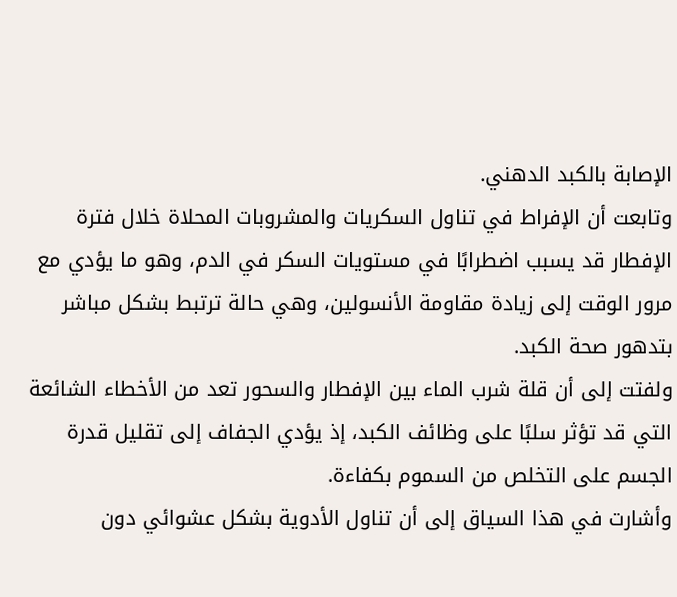الإصابة بالكبد الدهني.
وتابعت أن الإفراط في تناول السكريات والمشروبات المحلاة خلال فترة الإفطار قد يسبب اضطرابًا في مستويات السكر في الدم، وهو ما يؤدي مع مرور الوقت إلى زيادة مقاومة الأنسولين، وهي حالة ترتبط بشكل مباشر بتدهور صحة الكبد.
ولفتت إلى أن قلة شرب الماء بين الإفطار والسحور تعد من الأخطاء الشائعة التي قد تؤثر سلبًا على وظائف الكبد، إذ يؤدي الجفاف إلى تقليل قدرة الجسم على التخلص من السموم بكفاءة.
وأشارت في هذا السياق إلى أن تناول الأدوية بشكل عشوائي دون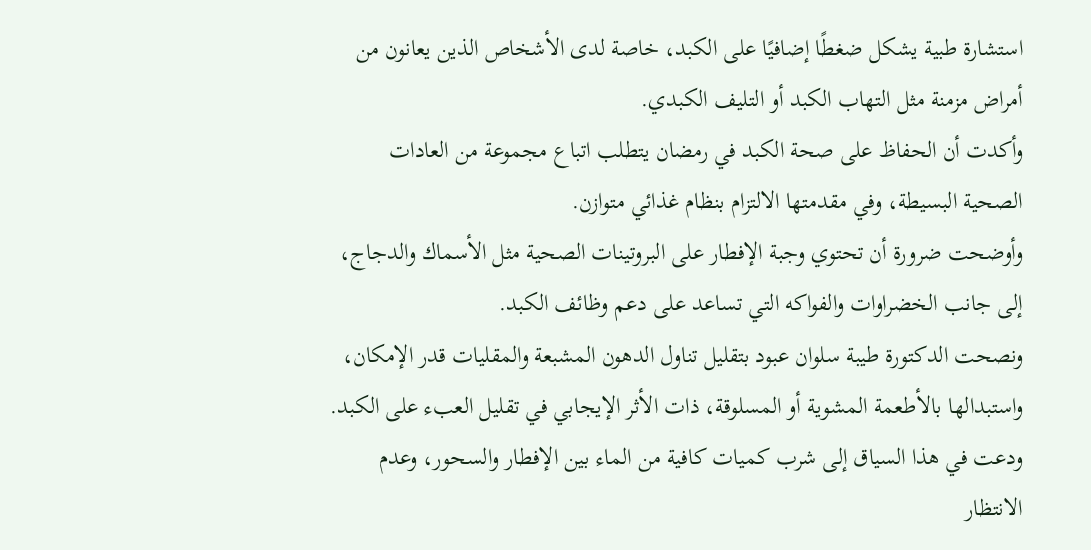استشارة طبية يشكل ضغطًا إضافيًا على الكبد، خاصة لدى الأشخاص الذين يعانون من أمراض مزمنة مثل التهاب الكبد أو التليف الكبدي.
وأكدت أن الحفاظ على صحة الكبد في رمضان يتطلب اتباع مجموعة من العادات الصحية البسيطة، وفي مقدمتها الالتزام بنظام غذائي متوازن.
وأوضحت ضرورة أن تحتوي وجبة الإفطار على البروتينات الصحية مثل الأسماك والدجاج، إلى جانب الخضراوات والفواكه التي تساعد على دعم وظائف الكبد.
ونصحت الدكتورة طيبة سلوان عبود بتقليل تناول الدهون المشبعة والمقليات قدر الإمكان، واستبدالها بالأطعمة المشوية أو المسلوقة، ذات الأثر الإيجابي في تقليل العبء على الكبد.
ودعت في هذا السياق إلى شرب كميات كافية من الماء بين الإفطار والسحور، وعدم الانتظار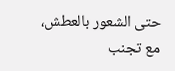حتى الشعور بالعطش، مع تجنب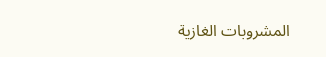المشروبات الغازية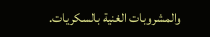والمشروبات الغنية بالسكريات.